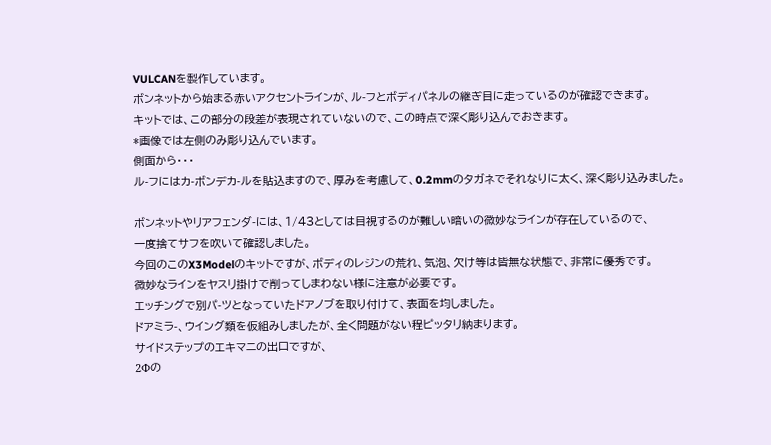VULCANを製作しています。
ボンネットから始まる赤いアクセントラインが、ル-フとボディパネルの継ぎ目に走っているのが確認できます。
キットでは、この部分の段差が表現されていないので、この時点で深く彫り込んでおきます。
*画像では左側のみ彫り込んでいます。
側面から・・・
ル-フにはカ-ボンデカ-ルを貼込ますので、厚みを考慮して、0.2mmのタガネでそれなりに太く、深く彫り込みました。

ボンネットやリアフェンダ-には、1/43としては目視するのが難しい暗いの微妙なラインが存在しているので、
一度捨てサフを吹いて確認しました。
今回のこのX3Modelのキットですが、ボディのレジンの荒れ、気泡、欠け等は皆無な状態で、非常に優秀です。
微妙なラインをヤスリ掛けで削ってしまわない様に注意が必要です。
エッチングで別パ-ツとなっていたドアノブを取り付けて、表面を均しました。
ドアミラ-、ウイング類を仮組みしましたが、全く問題がない程ピッタリ納まります。
サイドステップのエキマニの出口ですが、
2Φの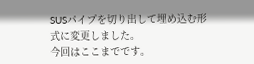SUSパイプを切り出して埋め込む形式に変更しました。
今回はここまでです。